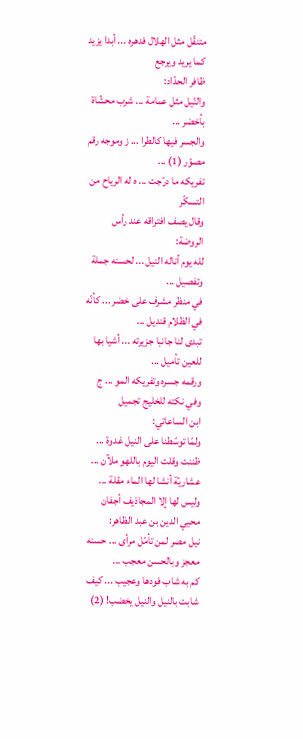متنقّل مثل الهلال فدهره ... أبدا يزيد كما يريد ويرجع
ظافر الحدّاد:
والنّيل مثل عمامة ... شرب محشّاة بأخضر ...
والجسر فيها كالطرا ... ز وموجه رقم مصوّر (1) ...
تفريكه ما درّجت ... ه له الرياح من التسكّر
وقال يصف افتراقه عند رأس الروضة:
لله يوم أناله النيل ... لحسنه جملة وتفصيل ...
في منظر مشرف على خضر ... كأنّه في الظلام قنديل ...
تبدى لنا جانبا جزيرته ... أشيا بها للعين تأميل ...
ورقمه جسره وتفريكه المو ... ج وفي نكته للخليج تجميل
ابن الساعاتي:
ولمّا توسّطنا على النيل غدوة ... ظننت وقلت اليوم باللهو ملآن ...
عشاريّة أنشا لها الماء مقلة ... وليس لها إلا المجاذيف أجفان
محيي الدين بن عبد الظاهر:
نيل مصر لمن تأمّل مرأى ... حسنه معجز وبالحسن معجب ...
كم به شاب فودها وعجيب ... كيف شابت بالنيل والنيل يخضب! (2)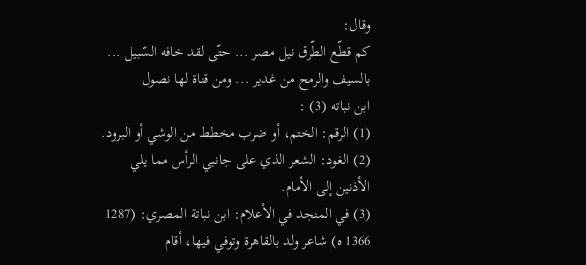وقال:
كم قطّع الطّرق نيل مصر ... حتّى لقد خافه السّبيل ...
بالسيف والرمح من غدير ... ومن قناة لها نصول
ابن نباته (3) :
(1) الرقم: الختم، أو ضرب مخطط من الوشي أو البرود.
(2) الغود: الشعر الذي على جانبي الرأس مما يلي الأذنين إلى الأمام.
(3) في المنجد في الأعلام: ابن نباتة المصري: (1287 1366 ه) شاعر ولد بالقاهرة وتوفي فيها، أقام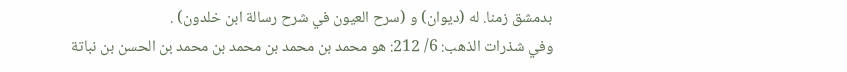بدمشق زمنا. له (ديوان) و (سرح العيون في شرح رسالة ابن خلدون) .
وفي شذرات الذهب: 6/ 212: هو محمد بن محمد بن محمد بن محمد بن الحسن بن نباتة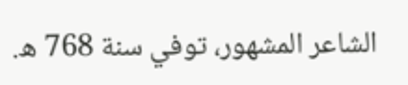الشاعر المشهور، توفي سنة 768 ه.